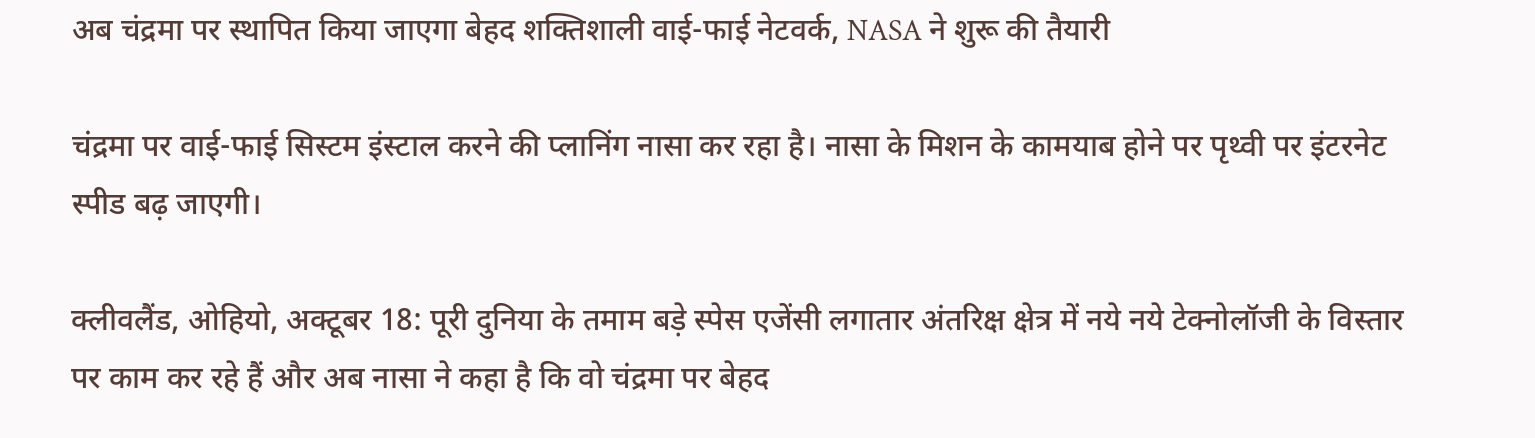अब चंद्रमा पर स्थापित किया जाएगा बेहद शक्तिशाली वाई-फाई नेटवर्क, NASA ने शुरू की तैयारी

चंद्रमा पर वाई-फाई सिस्टम इंस्टाल करने की प्लानिंग नासा कर रहा है। नासा के मिशन के कामयाब होने पर पृथ्वी पर इंटरनेट स्पीड बढ़ जाएगी।

क्लीवलैंड, ओहियो, अक्टूबर 18: पूरी दुनिया के तमाम बड़े स्पेस एजेंसी लगातार अंतरिक्ष क्षेत्र में नये नये टेक्नोलॉजी के विस्तार पर काम कर रहे हैं और अब नासा ने कहा है कि वो चंद्रमा पर बेहद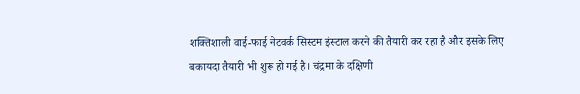शक्तिशाली वाई-फाई नेटवर्क सिस्टम इंस्टाल करने की तैयारी कर रहा है और इसके लिए बकायदा तैयारी भी शुरू हो गई है। चंद्रमा के दक्षिणी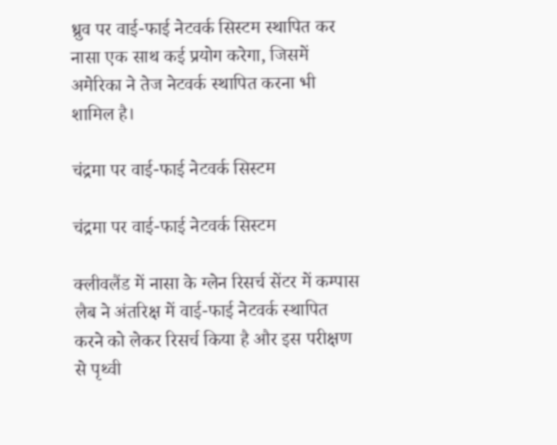ध्रुव पर वाई-फाई नेटवर्क सिस्टम स्थापित कर नासा एक साथ कई प्रयोग करेगा, जिसमें अमेरिका ने तेज नेटवर्क स्थापित करना भी शामिल है।

चंद्रमा पर वाई-फाई नेटवर्क सिस्टम

चंद्रमा पर वाई-फाई नेटवर्क सिस्टम

क्लीवलैंड में नासा के ग्लेन रिसर्च सेंटर में कम्पास लैब ने अंतरिक्ष में वाई-फाई नेटवर्क स्थापित करने को लेकर रिसर्च किया है और इस परीक्षण से पृथ्वी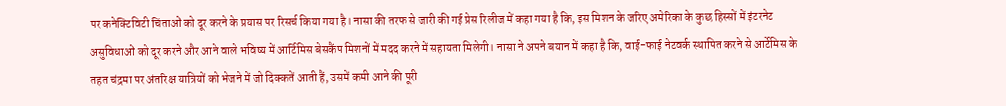पर कनेक्टिविटी चिंताओं को दूर करने के प्रयास पर रिसर्च किया गया है। नासा की तरफ से जारी की गई प्रेस रिलीज में कहा गया है कि, इस मिशन के जरिए अमेरिका के कुछ हिस्सों में इंटरनेट असुविधाओं को दूर करने और आने वाले भविष्य में आर्टिमिस बेसकैंप मिशनों में मदद करने में सहायता मिलेगी। नासा ने अपने बयान में कहा है कि, वाई-फाई नेटवर्क स्थापित करने से आर्टेमिस के तहत चंद्रमा पर अंतरिक्ष यात्रियों को भेजने में जो दिक्कतें आती हैं, उसमें कमी आने की पूरी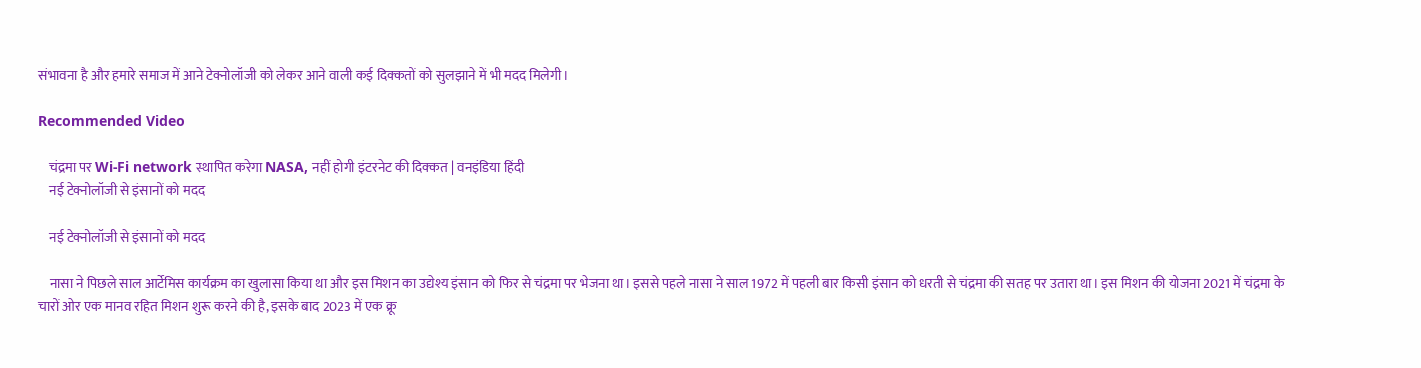संभावना है और हमारे समाज में आने टेक्नोलॉजी को लेकर आने वाली कई दिक्कतों को सुलझाने में भी मदद मिलेगी।

Recommended Video

    चंद्रमा पर Wi-Fi network स्थापित करेगा NASA, नहीं होगी इंटरनेट की दिक्कत | वनइंडिया हिंदी
    नई टेक्नोलॉजी से इंसानों को मदद

    नई टेक्नोलॉजी से इंसानों को मदद

    नासा ने पिछले साल आर्टेमिस कार्यक्रम का खुलासा किया था और इस मिशन का उद्येश्य इंसान को फिर से चंद्रमा पर भेजना था। इससे पहले नासा ने साल 1972 में पहली बार किसी इंसान को धरती से चंद्रमा की सतह पर उतारा था। इस मिशन की योजना 2021 में चंद्रमा के चारों ओर एक मानव रहित मिशन शुरू करने की है, इसके बाद 2023 में एक क्रू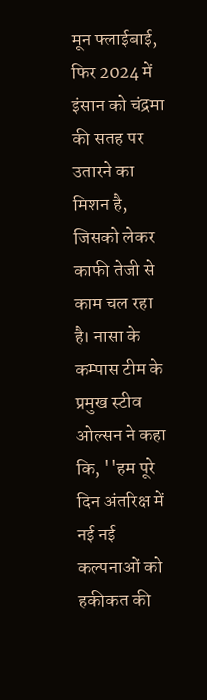मून फ्लाईबाई, फिर 2024 में इंसान को चंद्रमा की सतह पर उतारने का मिशन है, जिसको लेकर काफी तेजी से काम चल रहा है। नासा के कम्पास टीम के प्रमुख स्टीव ओल्सन ने कहा कि, ''हम पूरे दिन अंतरिक्ष में नई नई कल्पनाओं को हकीकत की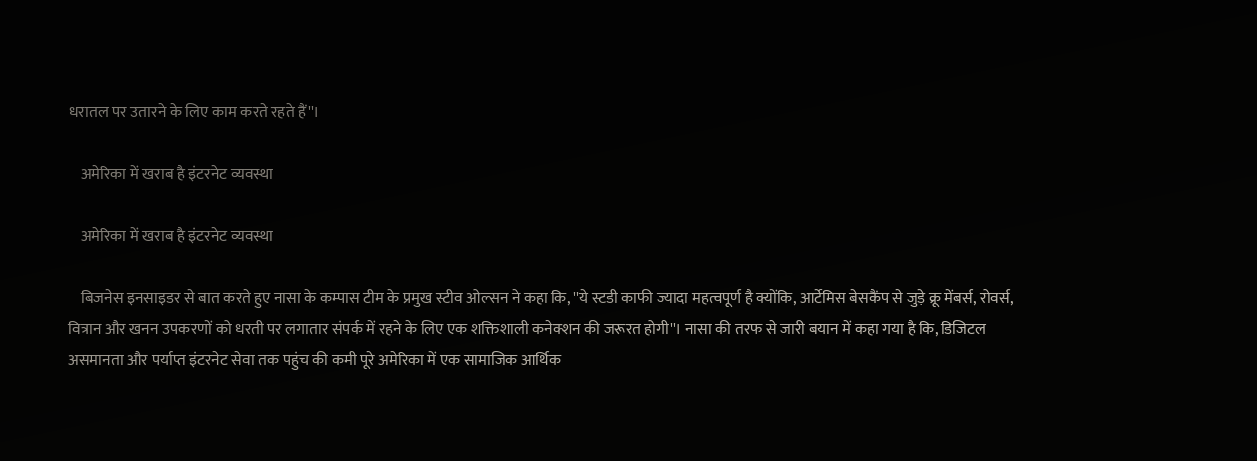धरातल पर उतारने के लिए काम करते रहते हैं''।

    अमेरिका में खराब है इंटरनेट व्यवस्था

    अमेरिका में खराब है इंटरनेट व्यवस्था

    बिजनेस इनसाइडर से बात करते हुए नासा के कम्पास टीम के प्रमुख स्टीव ओल्सन ने कहा कि, ''ये स्टडी काफी ज्यादा महत्वपूर्ण है क्योंकि, आर्टेमिस बेसकैंप से जुड़े क्रू मेंबर्स, रोवर्स, वित्रान और खनन उपकरणों को धरती पर लगातार संपर्क में रहने के लिए एक शक्तिशाली कनेक्शन की जरूरत होगी''। नासा की तरफ से जारी बयान में कहा गया है कि, डिजिटल असमानता और पर्याप्त इंटरनेट सेवा तक पहुंच की कमी पूरे अमेरिका में एक सामाजिक आर्थिक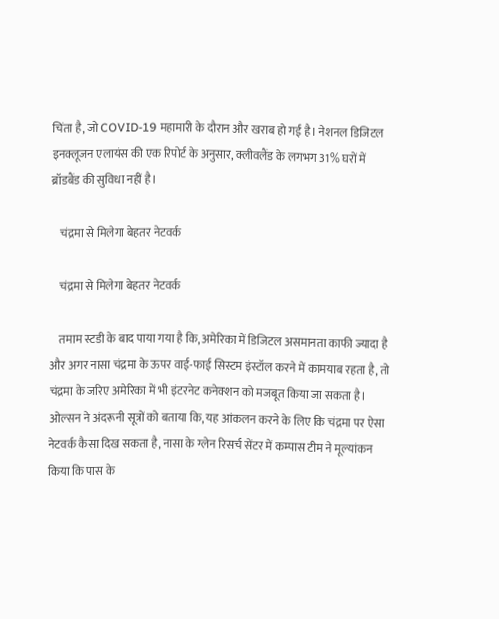चिंता है, जो COVID-19 महामारी के दौरान और खराब हो गई है। नेशनल डिजिटल इनक्लूजन एलायंस की एक रिपोर्ट के अनुसार, क्लीवलैंड के लगभग 31% घरों में ब्रॉडबैंड की सुविधा नहीं है।

    चंद्रमा से मिलेगा बेहतर नेटवर्क

    चंद्रमा से मिलेगा बेहतर नेटवर्क

    तमाम स्टडी के बाद पाया गया है कि, अमेरिका में डिजिटल असमानता काफी ज्यादा है और अगर नासा चंद्रमा के ऊपर वाई-फाई सिस्टम इंस्टॉल करने में कामयाब रहता है, तो चंद्रमा के जरिए अमेरिका में भी इंटरनेट कनेक्शन को मजबूत किया जा सकता है। ओल्सन ने अंदरूनी सूत्रों को बताया कि, यह आंकलन करने के लिए कि चंद्रमा पर ऐसा नेटवर्क कैसा दिख सकता है, नासा के ग्लेन रिसर्च सेंटर में कम्पास टीम ने मूल्यांकन किया कि पास के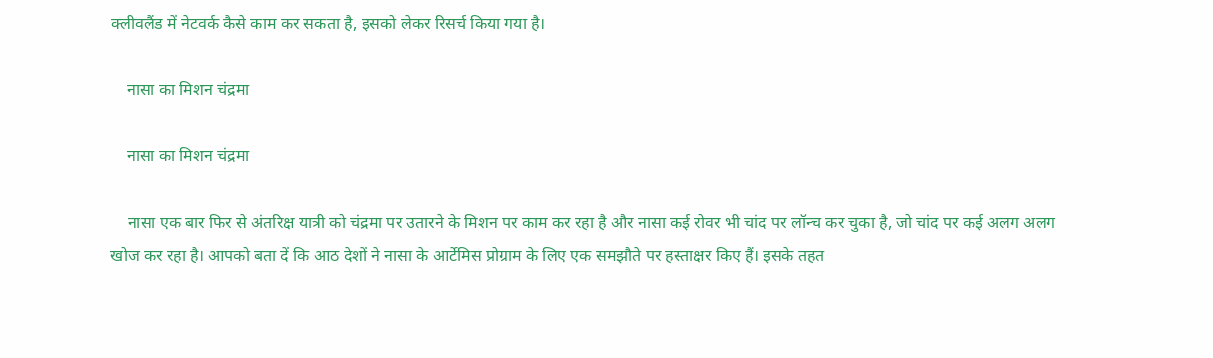क्लीवलैंड में नेटवर्क कैसे काम कर सकता है, इसको लेकर रिसर्च किया गया है।

    नासा का मिशन चंद्रमा

    नासा का मिशन चंद्रमा

    नासा एक बार फिर से अंतरिक्ष यात्री को चंद्रमा पर उतारने के मिशन पर काम कर रहा है और नासा कई रोवर भी चांद पर लॉन्च कर चुका है, जो चांद पर कई अलग अलग खोज कर रहा है। आपको बता दें कि आठ देशों ने नासा के आर्टेमिस प्रोग्राम के लिए एक समझौते पर हस्ताक्षर किए हैं। इसके तहत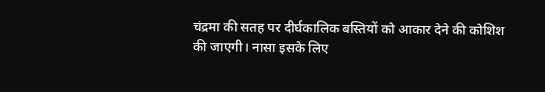चंद्रमा की सतह पर दीर्घकालिक बस्तियों को आकार देने की कोशिश की जाएगी। नासा इसके लिए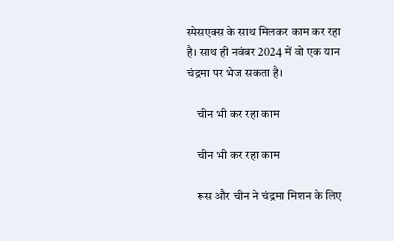स्पेसएक्स के साथ मिलकर काम कर रहा है। साथ ही नवंबर 2024 में वो एक यान चंद्रमा पर भेज सकता है।

    चीन भी कर रहा काम

    चीन भी कर रहा काम

    रूस और चीन ने चंद्रमा मिशन के लिए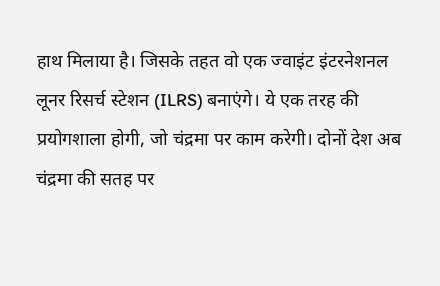हाथ मिलाया है। जिसके तहत वो एक ज्वाइंट इंटरनेशनल लूनर रिसर्च स्टेशन (ILRS) बनाएंगे। ये एक तरह की प्रयोगशाला होगी, जो चंद्रमा पर काम करेगी। दोनों देश अब चंद्रमा की सतह पर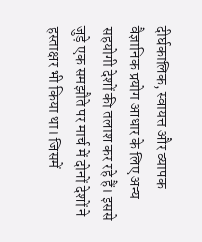दीर्घकालिक, स्वायत्त और व्यापक वैज्ञानिक प्रयोग आधार के लिए अन्य सहयोगी देशों की तलाश कर रहे हैं। इससे जुड़े एक समझौते पर मार्च में दोनों देशों ने हस्ताक्षर भी किया था। जिसमें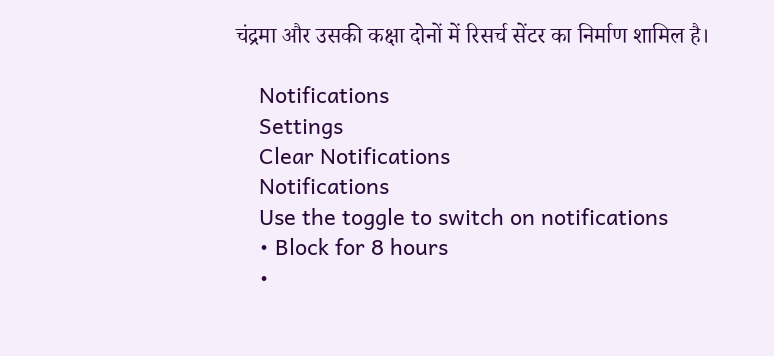चंद्रमा और उसकी कक्षा दोनों में रिसर्च सेंटर का निर्माण शामिल है।

    Notifications
    Settings
    Clear Notifications
    Notifications
    Use the toggle to switch on notifications
    • Block for 8 hours
    •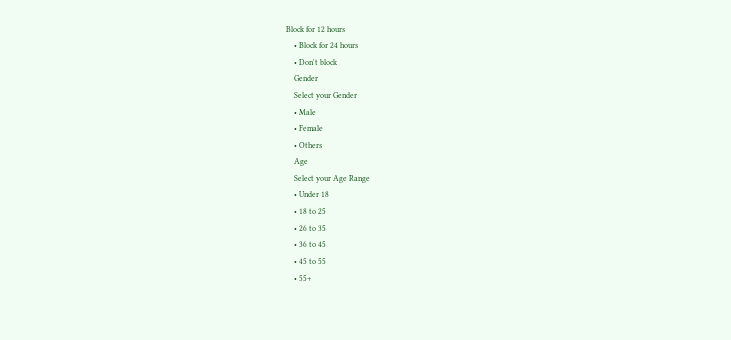Block for 12 hours
    • Block for 24 hours
    • Don't block
    Gender
    Select your Gender
    • Male
    • Female
    • Others
    Age
    Select your Age Range
    • Under 18
    • 18 to 25
    • 26 to 35
    • 36 to 45
    • 45 to 55
    • 55+